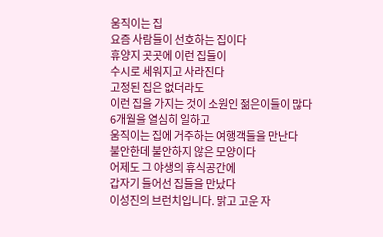움직이는 집
요즘 사람들이 선호하는 집이다
휴양지 곳곳에 이런 집들이
수시로 세워지고 사라진다
고정된 집은 없더라도
이런 집을 가지는 것이 소원인 젊은이들이 많다
6개월을 열심히 일하고
움직이는 집에 거주하는 여행객들을 만난다
불안한데 불안하지 않은 모양이다
어제도 그 야생의 휴식공간에
갑자기 들어선 집들을 만났다
이성진의 브런치입니다. 맑고 고운 자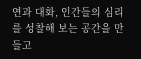연과 대화, 인간들의 심리를 성찰해 보는 공간을 만들고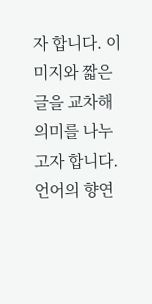자 합니다. 이미지와 짧은 글을 교차해 의미를 나누고자 합니다. 언어의 향연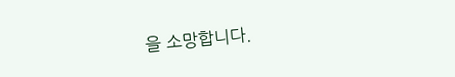을 소망합니다.